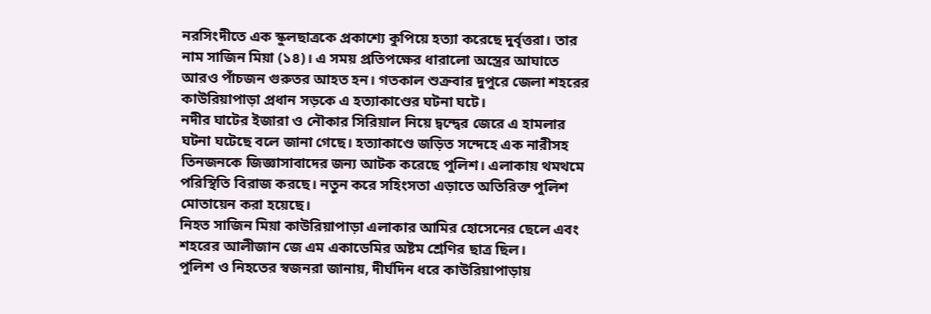নরসিংদীতে এক স্কুলছাত্রকে প্রকাশ্যে কুপিয়ে হত্যা করেছে দুর্বৃত্তরা। তার নাম সাজিন মিয়া (১৪)। এ সময় প্রতিপক্ষের ধারালো অস্ত্রের আঘাতে আরও পাঁচজন গুরুতর আহত হন। গতকাল শুক্রবার দুপুরে জেলা শহরের কাউরিয়াপাড়া প্রধান সড়কে এ হত্যাকাণ্ডের ঘটনা ঘটে।
নদীর ঘাটের ইজারা ও নৌকার সিরিয়াল নিয়ে দ্বন্দ্বের জেরে এ হামলার ঘটনা ঘটেছে বলে জানা গেছে। হত্যাকাণ্ডে জড়িত সন্দেহে এক নারীসহ তিনজনকে জিজ্ঞাসাবাদের জন্য আটক করেছে পুলিশ। এলাকায় থমথমে পরিস্থিতি বিরাজ করছে। নতুন করে সহিংসতা এড়াতে অতিরিক্ত পুলিশ মোতায়েন করা হয়েছে।
নিহত সাজিন মিয়া কাউরিয়াপাড়া এলাকার আমির হোসেনের ছেলে এবং শহরের আলীজান জে এম একাডেমির অষ্টম শ্রেণির ছাত্র ছিল।
পুলিশ ও নিহতের স্বজনরা জানায়, দীর্ঘদিন ধরে কাউরিয়াপাড়ায়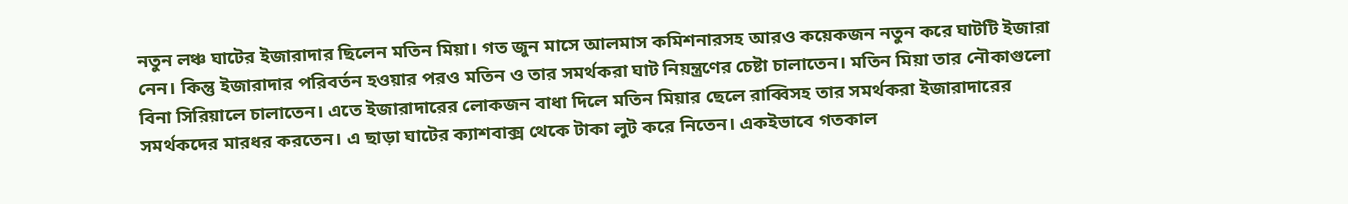নতুন লঞ্চ ঘাটের ইজারাদার ছিলেন মতিন মিয়া। গত জুন মাসে আলমাস কমিশনারসহ আরও কয়েকজন নতুন করে ঘাটটি ইজারা নেন। কিন্তু ইজারাদার পরিবর্তন হওয়ার পরও মতিন ও তার সমর্থকরা ঘাট নিয়ন্ত্রণের চেষ্টা চালাতেন। মতিন মিয়া তার নৌকাগুলো বিনা সিরিয়ালে চালাতেন। এতে ইজারাদারের লোকজন বাধা দিলে মতিন মিয়ার ছেলে রাব্বিসহ তার সমর্থকরা ইজারাদারের সমর্থকদের মারধর করতেন। এ ছাড়া ঘাটের ক্যাশবাক্স থেকে টাকা লুট করে নিতেন। একইভাবে গতকাল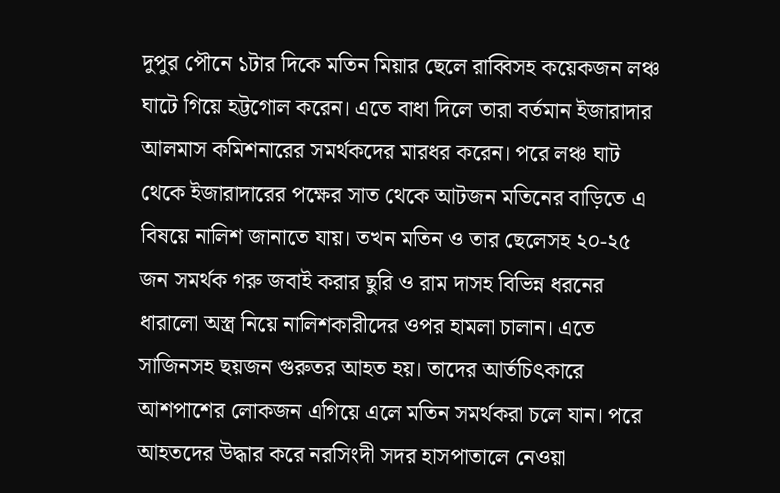দুপুর পৌনে ১টার দিকে মতিন মিয়ার ছেলে রাব্বিসহ কয়েকজন লঞ্চ ঘাটে গিয়ে হট্টগোল করেন। এতে বাধা দিলে তারা বর্তমান ইজারাদার আলমাস কমিশনারের সমর্থকদের মারধর করেন। পরে লঞ্চ ঘাট থেকে ইজারাদারের পক্ষের সাত থেকে আটজন মতিনের বাড়িতে এ বিষয়ে নালিশ জানাতে যায়। তখন মতিন ও তার ছেলেসহ ২০-২৫ জন সমর্থক গরু জবাই করার ছুরি ও রাম দাসহ বিভিন্ন ধরনের ধারালো অস্ত্র নিয়ে নালিশকারীদের ওপর হামলা চালান। এতে সাজিনসহ ছয়জন গুরুতর আহত হয়। তাদের আর্তচিৎকারে আশপাশের লোকজন এগিয়ে এলে মতিন সমর্থকরা চলে যান। পরে আহতদের উদ্ধার করে নরসিংদী সদর হাসপাতালে নেওয়া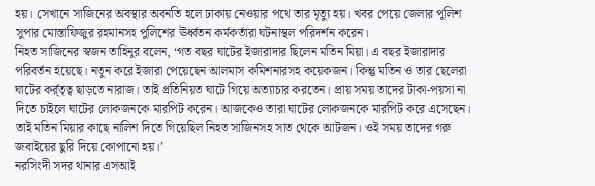হয়। সেখানে সাজিনের অবস্থার অবনতি হলে ঢাকায় নেওয়ার পথে তার মৃত্যু হয়। খবর পেয়ে জেলার পুলিশ সুপার মোস্তাফিজুর রহমানসহ পুলিশের ঊর্ধ্বতন কর্মকর্তারা ঘটনাস্থল পরিদর্শন করেন।
নিহত সাজিনের স্বজন তাহিনুর বলেন, ‘গত বছর ঘাটের ইজারাদার ছিলেন মতিন মিয়া। এ বছর ইজারাদার পরিবর্তন হয়েছে। নতুন করে ইজারা পেয়েছেন আলমাস কমিশনারসহ কয়েকজন। কিন্তু মতিন ও তার ছেলেরা ঘাটের কর্র্তৃত্ব ছাড়তে নারাজ। তাই প্রতিনিয়ত ঘাটে গিয়ে অত্যাচার করতেন। প্রায় সময় তাদের টাকা-পয়সা না দিতে চাইলে ঘাটের লোকজনকে মারপিট করেন। আজকেও তারা ঘাটের লোকজনকে মারপিট করে এসেছেন। তাই মতিন মিয়ার কাছে নালিশ দিতে গিয়েছিল নিহত সাজিনসহ সাত থেকে আটজন। ওই সময় তাদের গরু জবাইয়ের ছুরি দিয়ে কোপানো হয়।’
নরসিংদী সদর থানার এসআই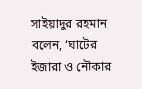সাইয়াদুর রহমান বলেন, ‘ঘাটের ইজারা ও নৌকার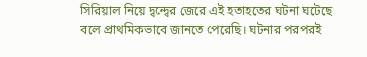সিরিয়াল নিয়ে দ্বন্দ্বের জেরে এই হতাহতের ঘটনা ঘটেছে বলে প্রাথমিকভাবে জানতে পেরেছি। ঘটনার পরপরই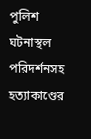পুলিশ ঘটনাস্থল পরিদর্শনসহ হত্যাকাণ্ডের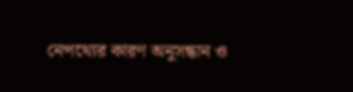নেপথ্যের কারণ অনুসন্ধান ও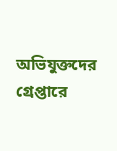অভিযুক্তদের গ্রেপ্তারে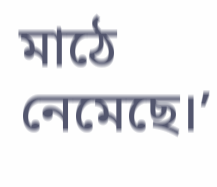মাঠে নেমেছে।’